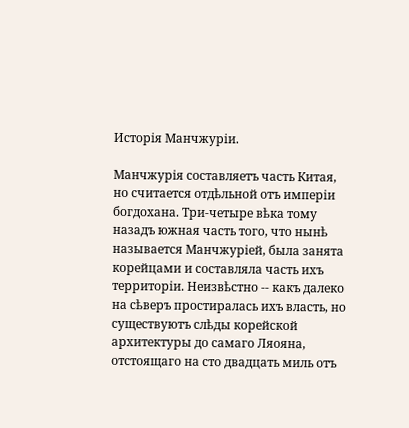Исторія Манчжуріи.

Манчжурія составляетъ часть Китая, но считается отдѣльной отъ имперіи богдохана. Три-четыре вѣка тому назадъ южная часть того, что нынѣ называется Манчжуріей, была занята корейцами и составляла часть ихъ территоріи. Неизвѣстно -- какъ далеко на сѣверъ простиралась ихъ власть, но существуютъ слѣды корейской архитектуры до самаго Ляояна, отстоящаго на сто двадцать миль отъ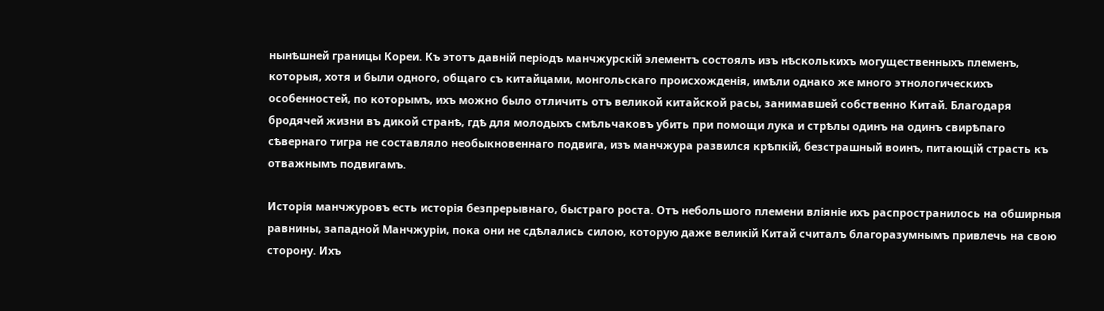нынѣшней границы Кореи. Къ этотъ давній періодъ манчжурскій элементъ состоялъ изъ нѣсколькихъ могущественныхъ племенъ, которыя, хотя и были одного, общаго съ китайцами, монгольскаго происхожденія, имѣли однако же много этнологическихъ особенностей, по которымъ, ихъ можно было отличить отъ великой китайской расы, занимавшей собственно Китай. Благодаря бродячей жизни въ дикой странѣ, гдѣ для молодыхъ смѣльчаковъ убить при помощи лука и стрѣлы одинъ на одинъ свирѣпаго сѣвернаго тигра не составляло необыкновеннаго подвига, изъ манчжура развился крѣпкій, безстрашный воинъ, питающій страсть къ отважнымъ подвигамъ.

Исторія манчжуровъ есть исторія безпрерывнаго, быстраго роста. Отъ небольшого племени вліяніе ихъ распространилось на обширныя равнины, западной Манчжуріи, пока они не сдѣлались силою, которую даже великій Китай считалъ благоразумнымъ привлечь на свою сторону. Ихъ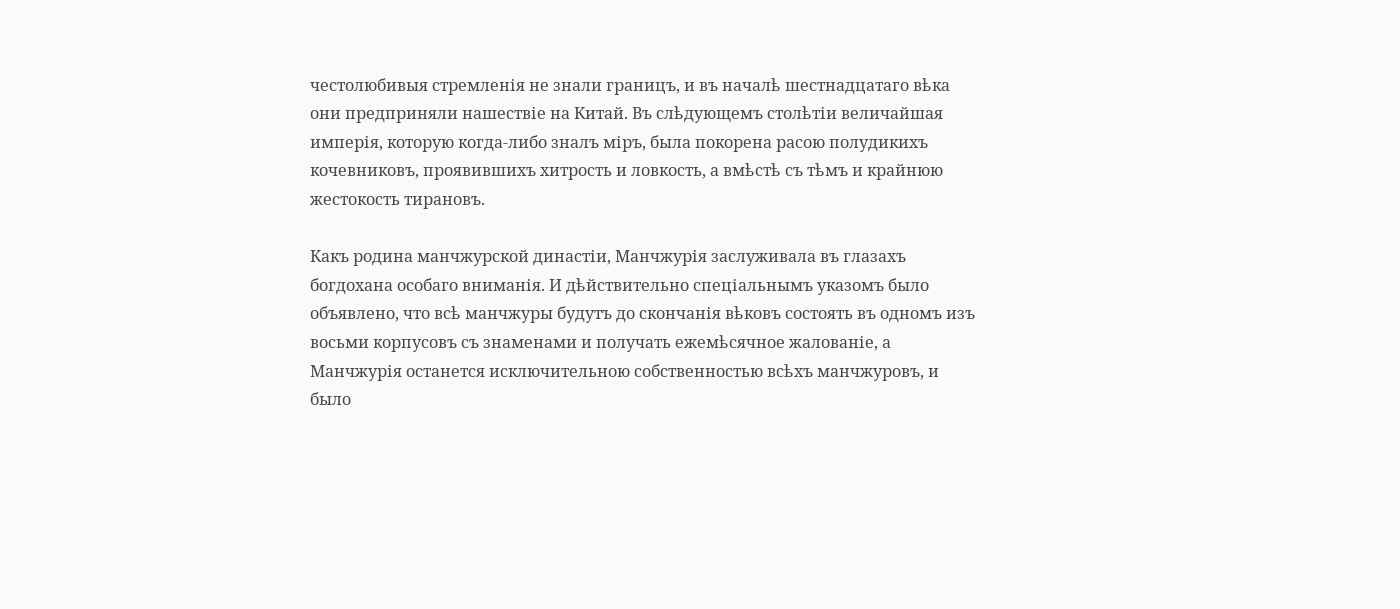честолюбивыя стремленія не знали границъ, и въ началѣ шестнадцатаго вѣка они предприняли нашествіе на Китай. Въ слѣдующемъ столѣтіи величайшая имперія, которую когда-либо зналъ міръ, была покорена расою полудикихъ кочевниковъ, проявившихъ хитрость и ловкость, а вмѣстѣ съ тѣмъ и крайнюю жестокость тирановъ.

Какъ родина манчжурской династіи, Манчжурія заслуживала въ глазахъ богдохана особаго вниманія. И дѣйствительно спеціальнымъ указомъ было объявлено, что всѣ манчжуры будутъ до скончанія вѣковъ состоять въ одномъ изъ восьми корпусовъ съ знаменами и получать ежемѣсячное жалованіе, а Манчжурія останется исключительною собственностью всѣхъ манчжуровъ, и было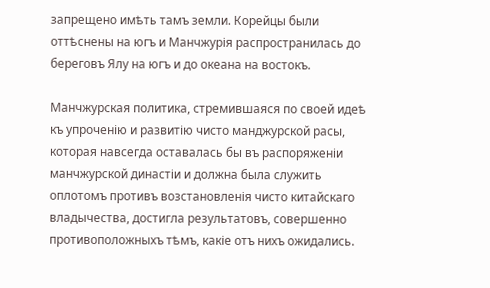запрещено имѣть тамъ земли. Корейцы были оттѣснены на югъ и Манчжурія распространилась до береговъ Ялу на югъ и до океана на востокъ.

Манчжурская политика, стремившаяся по своей идеѣ къ упроченію и развитію чисто манджурской расы, которая навсегда оставалась бы въ распоряженіи манчжурской династіи и должна была служить оплотомъ противъ возстановленія чисто китайскаго владычества, достигла результатовъ, совершенно противоположныхъ тѣмъ, какіе отъ нихъ ожидались.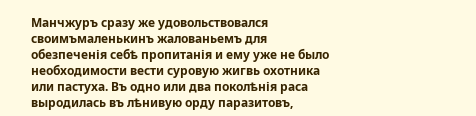Манчжуръ сразу же удовольствовался своимъмаленькинъ жалованьемъ для обезпеченія себѣ пропитанія и ему уже не было необходимости вести суровую жигвь охотника или пастуха. Въ одно или два поколѣнія раса выродилась въ лѣнивую орду паразитовъ,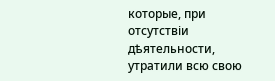которые, при отсутствіи дѣятельности, утратили всю свою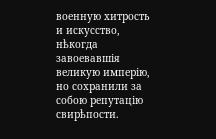военную хитрость и искусство, нѣкогда завоевавшія великую имперію, но сохранили за собою репутацію свирѣпости.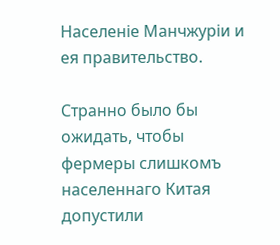Населеніе Манчжуріи и ея правительство.

Странно было бы ожидать, чтобы фермеры слишкомъ населеннаго Китая допустили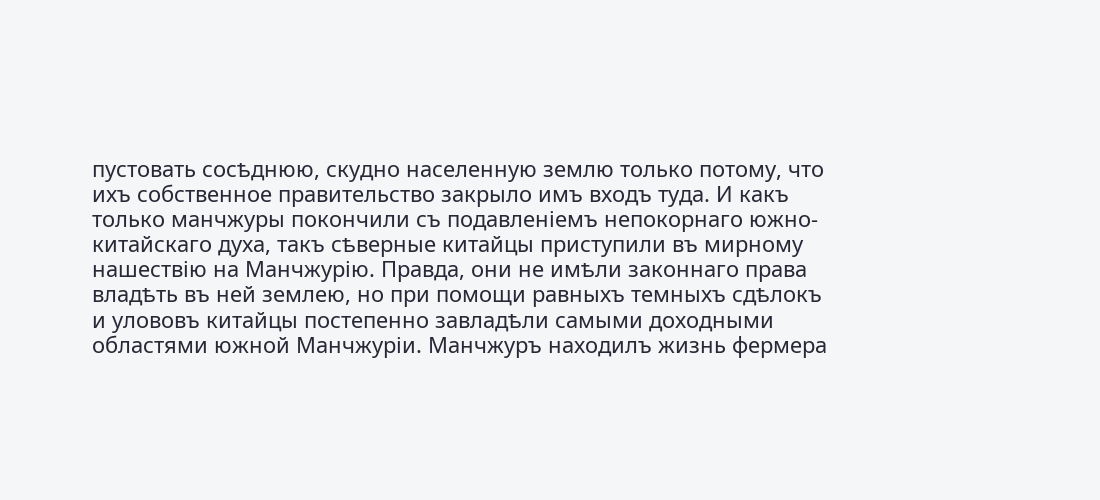пустовать сосѣднюю, скудно населенную землю только потому, что ихъ собственное правительство закрыло имъ входъ туда. И какъ только манчжуры покончили съ подавленіемъ непокорнаго южно-китайскаго духа, такъ сѣверные китайцы приступили въ мирному нашествію на Манчжурію. Правда, они не имѣли законнаго права владѣть въ ней землею, но при помощи равныхъ темныхъ сдѣлокъ и улововъ китайцы постепенно завладѣли самыми доходными областями южной Манчжуріи. Манчжуръ находилъ жизнь фермера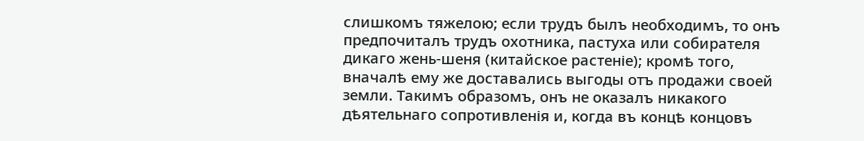слишкомъ тяжелою; если трудъ былъ необходимъ, то онъ предпочиталъ трудъ охотника, пастуха или собирателя дикаго жень-шеня (китайское растеніе); кромѣ того, вначалѣ ему же доставались выгоды отъ продажи своей земли. Такимъ образомъ, онъ не оказалъ никакого дѣятельнаго сопротивленія и, когда въ концѣ концовъ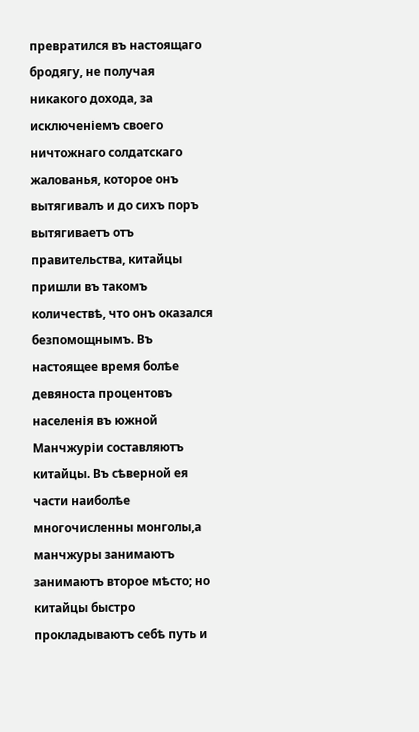превратился въ настоящаго бродягу, не получая никакого дохода, за исключеніемъ своего ничтожнаго солдатскаго жалованья, которое онъ вытягивалъ и до сихъ поръ вытягиваетъ отъ правительства, китайцы пришли въ такомъ количествѣ, что онъ оказался безпомощнымъ. Въ настоящее время болѣе девяноста процентовъ населенія въ южной Манчжуріи составляютъ китайцы. Въ сѣверной ея части наиболѣе многочисленны монголы,а манчжуры занимаютъ занимаютъ второе мѣсто; но китайцы быстро прокладываютъ себѣ путь и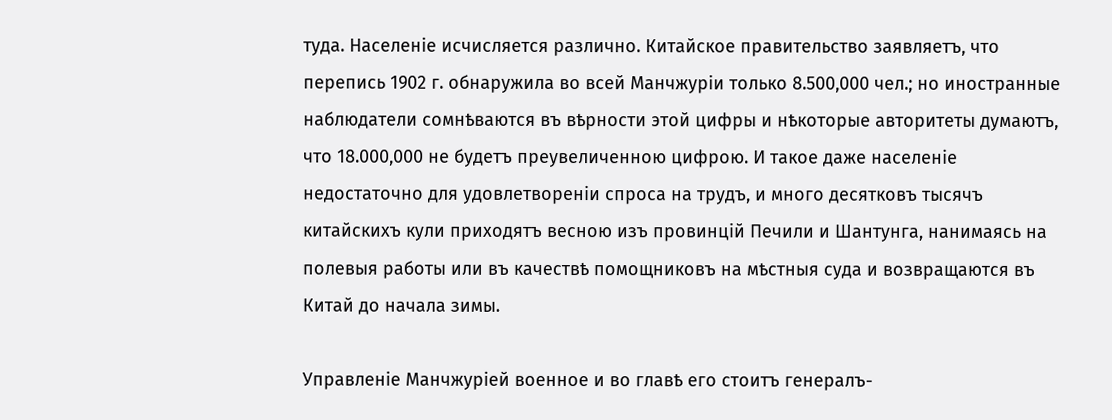туда. Населеніе исчисляется различно. Китайское правительство заявляетъ, что перепись 1902 г. обнаружила во всей Манчжуріи только 8.500,000 чел.; но иностранные наблюдатели сомнѣваются въ вѣрности этой цифры и нѣкоторые авторитеты думаютъ, что 18.000,000 не будетъ преувеличенною цифрою. И такое даже населеніе недостаточно для удовлетвореніи спроса на трудъ, и много десятковъ тысячъ китайскихъ кули приходятъ весною изъ провинцій Печили и Шантунга, нанимаясь на полевыя работы или въ качествѣ помощниковъ на мѣстныя суда и возвращаются въ Китай до начала зимы.

Управленіе Манчжуріей военное и во главѣ его стоитъ генералъ-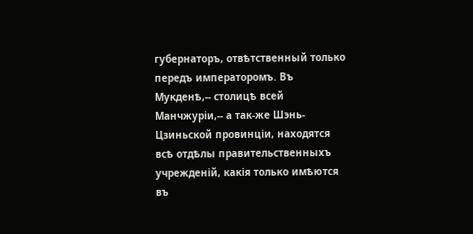губернаторъ, отвѣтственный только передъ императоромъ. Въ Мукденѣ,-- столицѣ всей Манчжуріи,-- а так-же Шэнь-Цзиньской провинціи, находятся всѣ отдѣлы правительственныхъ учрежденій, какія только имѣются въ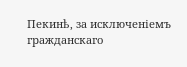Пекинѣ, за исключеніемъ гражданскаго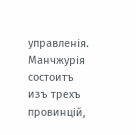управленія. Манчжурія состоитъ изъ трехъ провинцій,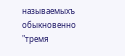называемыхъ обыкновенно "тремя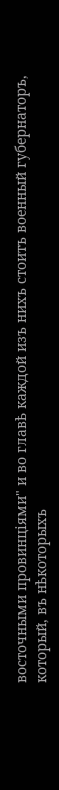восточными провинціями" и во главѣ каждой изъ нихъ стоитъ военный губернаторъ, который, въ нѣкоторыхъ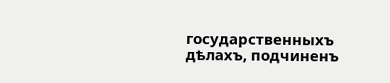государственныхъ дѣлахъ, подчиненъ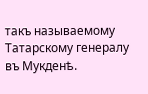такъ называемому Татарскому генералу въ Мукденѣ.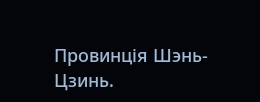Провинція Шэнь-Цзинь.